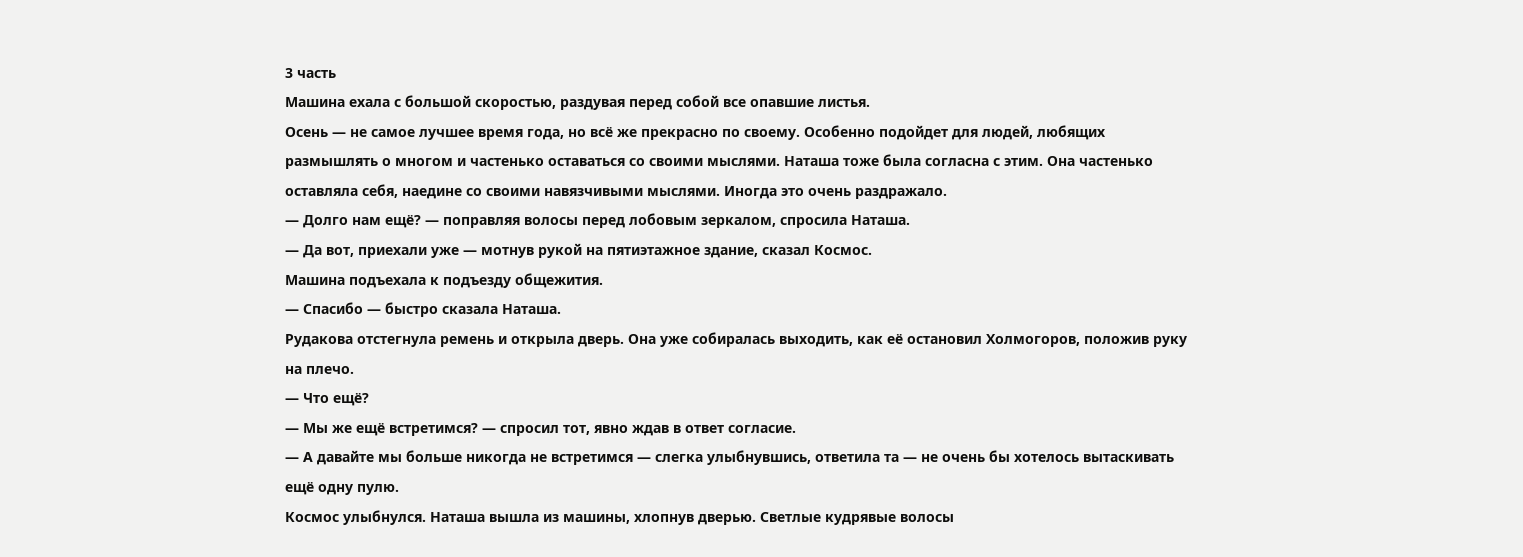3 часть
Машина ехала с большой скоростью, раздувая перед собой все опавшие листья.
Осень — не самое лучшее время года, но всё же прекрасно по своему. Особенно подойдет для людей, любящих размышлять о многом и частенько оставаться со своими мыслями. Наташа тоже была согласна с этим. Она частенько оставляла себя, наедине со своими навязчивыми мыслями. Иногда это очень раздражало.
— Долго нам ещё? — поправляя волосы перед лобовым зеркалом, спросила Наташа.
— Да вот, приехали уже — мотнув рукой на пятиэтажное здание, сказал Космос.
Машина подъехала к подъезду общежития.
— Спасибо — быстро сказала Наташа.
Рудакова отстегнула ремень и открыла дверь. Она уже собиралась выходить, как её остановил Холмогоров, положив руку на плечо.
— Что ещё?
— Мы же ещё встретимся? — спросил тот, явно ждав в ответ согласие.
— А давайте мы больше никогда не встретимся — слегка улыбнувшись, ответила та — не очень бы хотелось вытаскивать ещё одну пулю.
Космос улыбнулся. Наташа вышла из машины, хлопнув дверью. Светлые кудрявые волосы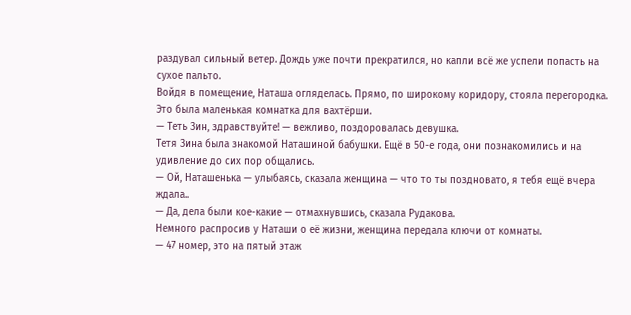раздувал сильный ветер. Дождь уже почти прекратился, но капли всё же успели попасть на сухое пальто.
Войдя в помещение, Наташа огляделась. Прямо, по широкому коридору, стояла перегородка. Это была маленькая комнатка для вахтёрши.
— Теть Зин, здравствуйте! — вежливо, поздоровалась девушка.
Тетя Зина была знакомой Наташиной бабушки. Ещё в 50-е года, они познакомились и на удивление до сих пор общались.
— Ой, Наташенька — улыбаясь, сказала женщина — что то ты поздновато, я тебя ещё вчера ждала..
— Да, дела были кое-какие — отмахнувшись, сказала Рудакова.
Немного распросив у Наташи о её жизни, женщина передала ключи от комнаты.
— 47 номер, это на пятый этаж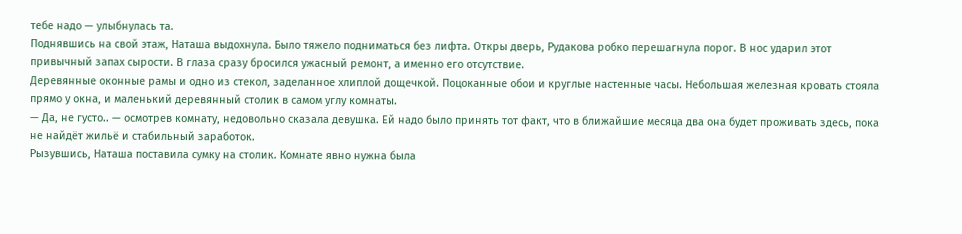тебе надо — улыбнулась та.
Поднявшись на свой этаж, Наташа выдохнула. Было тяжело подниматься без лифта. Откры дверь, Рудакова робко перешагнула порог. В нос ударил этот привычный запах сырости. В глаза сразу бросился ужасный ремонт, а именно его отсутствие.
Деревянные оконные рамы и одно из стекол, заделанное хлиплой дощечкой. Поцоканные обои и круглые настенные часы. Небольшая железная кровать стояла прямо у окна, и маленький деревянный столик в самом углу комнаты.
— Да, не густо.. — осмотрев комнату, недовольно сказала девушка. Ей надо было принять тот факт, что в ближайшие месяца два она будет проживать здесь, пока не найдёт жильё и стабильный заработок.
Рызувшись, Наташа поставила сумку на столик. Комнате явно нужна была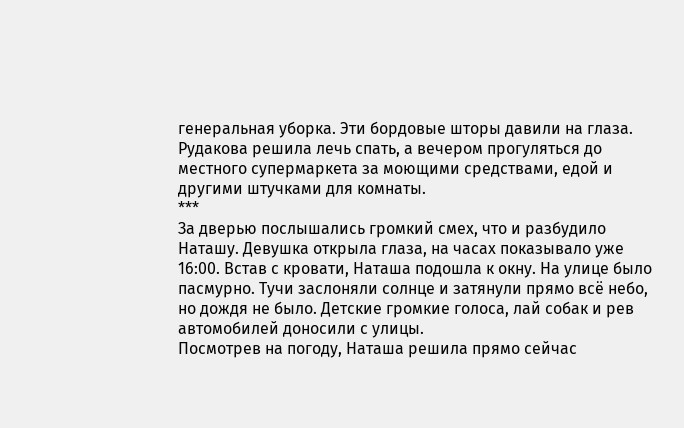генеральная уборка. Эти бордовые шторы давили на глаза. Рудакова решила лечь спать, а вечером прогуляться до местного супермаркета за моющими средствами, едой и другими штучками для комнаты.
***
За дверью послышались громкий смех, что и разбудило Наташу. Девушка открыла глаза, на часах показывало уже 16:00. Встав с кровати, Наташа подошла к окну. На улице было пасмурно. Тучи заслоняли солнце и затянули прямо всё небо, но дождя не было. Детские громкие голоса, лай собак и рев автомобилей доносили с улицы.
Посмотрев на погоду, Наташа решила прямо сейчас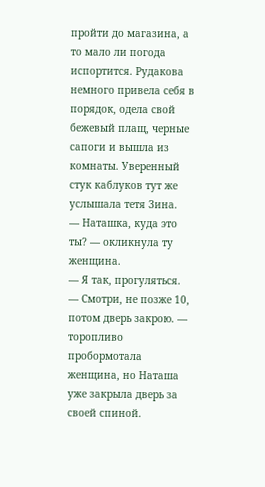пройти до магазина, а то мало ли погода испортится. Рудакова немного привела себя в порядок, одела свой бежевый плащ, черные сапоги и вышла из комнаты. Уверенный стук каблуков тут же услышала тетя Зина.
— Наташка, куда это ты? — окликнула ту женщина.
— Я так, прогуляться.
— Смотри, не позже 10, потом дверь закрою. — торопливо пробормотала женщина, но Наташа уже закрыла дверь за своей спиной.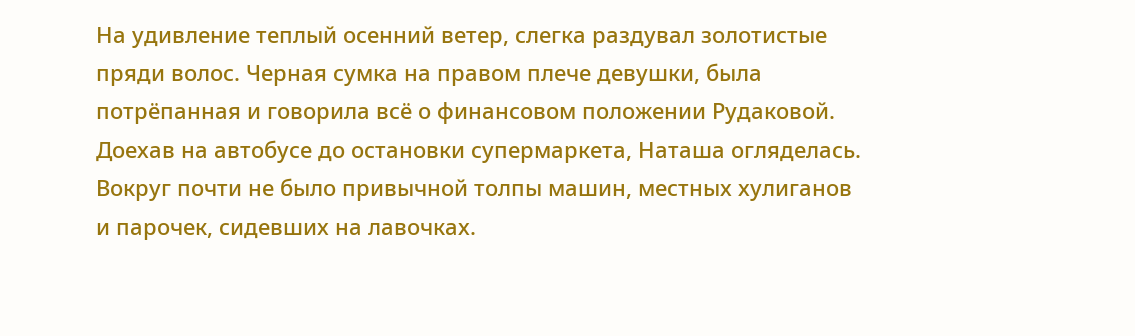На удивление теплый осенний ветер, слегка раздувал золотистые пряди волос. Черная сумка на правом плече девушки, была потрёпанная и говорила всё о финансовом положении Рудаковой.
Доехав на автобусе до остановки супермаркета, Наташа огляделась. Вокруг почти не было привычной толпы машин, местных хулиганов и парочек, сидевших на лавочках.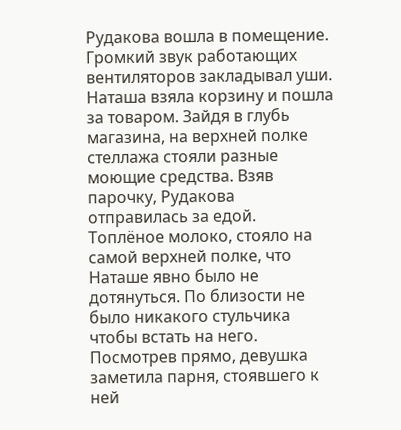Рудакова вошла в помещение. Громкий звук работающих вентиляторов закладывал уши. Наташа взяла корзину и пошла за товаром. Зайдя в глубь магазина, на верхней полке стеллажа стояли разные моющие средства. Взяв парочку, Рудакова отправилась за едой.
Топлёное молоко, стояло на самой верхней полке, что Наташе явно было не дотянуться. По близости не было никакого стульчика чтобы встать на него. Посмотрев прямо, девушка заметила парня, стоявшего к ней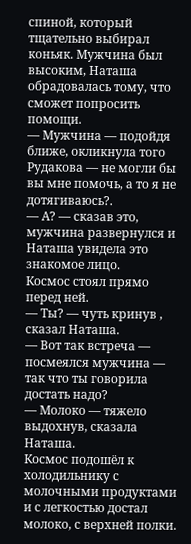спиной, который тщательно выбирал коньяк. Мужчина был высоким, Наташа обрадовалась тому, что сможет попросить помощи.
— Мужчина — подойдя ближе, окликнула того Рудакова — не могли бы вы мне помочь, а то я не дотягиваюсь?.
— А? — сказав это, мужчина развернулся и Наташа увидела это знакомое лицо.
Космос стоял прямо перед ней.
— Ты? — чуть кринув , сказал Наташа.
— Вот так встреча — посмеялся мужчина — так что ты говорила достать надо?
— Молоко — тяжело выдохнув, сказала Наташа.
Космос подошёл к холодильнику с молочными продуктами и с легкостью достал молоко, с верхней полки.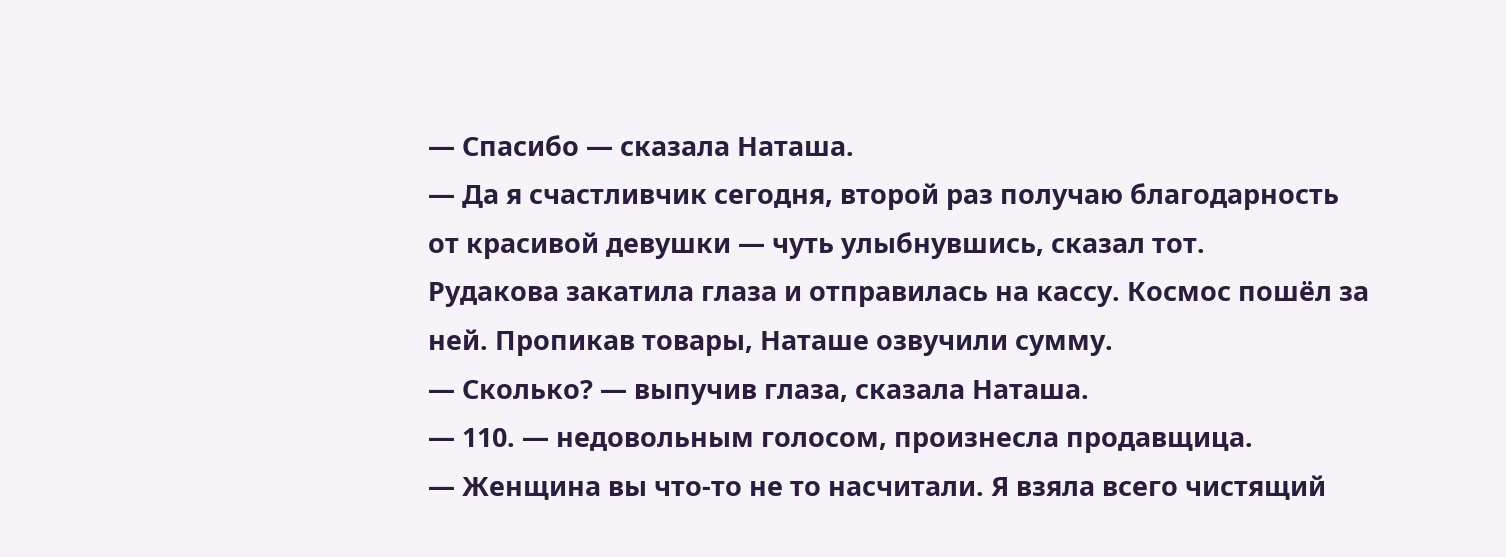— Спасибо — сказала Наташа.
— Да я счастливчик сегодня, второй раз получаю благодарность от красивой девушки — чуть улыбнувшись, сказал тот.
Рудакова закатила глаза и отправилась на кассу. Космос пошёл за ней. Пропикав товары, Наташе озвучили сумму.
— Сколько? — выпучив глаза, сказала Наташа.
— 110. — недовольным голосом, произнесла продавщица.
— Женщина вы что-то не то насчитали. Я взяла всего чистящий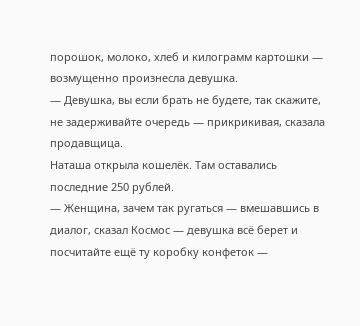порошок, молоко, хлеб и килограмм картошки — возмущенно произнесла девушка.
— Девушка, вы если брать не будете, так скажите, не задерживайте очередь — прикрикивая, сказала продавщица.
Наташа открыла кошелёк. Там оставались последние 250 рублей.
— Женщина, зачем так ругаться — вмешавшись в диалог, сказал Космос — девушка всё берет и посчитайте ещё ту коробку конфеток —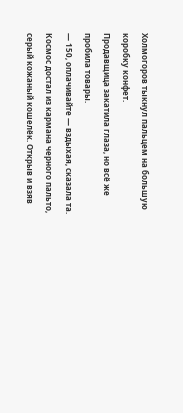Холмогоров тыкнул пальцем на большую коробку конфет.
Продавщица закатила глаза, но всё же пробила товары.
— 150, оплачивайте — вздыхая, сказала та.
Космос достал из кармана черного пальто, серый кожаный кошелёк. Открыв и взяв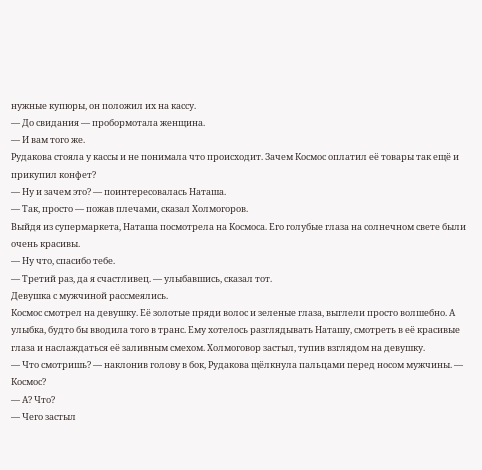нужные купюры, он положил их на кассу.
— До свидания — пробормотала женщина.
— И вам того же.
Рудакова стояла у кассы и не понимала что происходит. Зачем Космос оплатил её товары так ещё и прикупил конфет?
— Ну и зачем это? — поинтересовалась Наташа.
— Так, просто — пожав плечами, сказал Холмогоров.
Выйдя из супермаркета, Наташа посмотрела на Космоса. Его голубые глаза на солнечном свете были очень красивы.
— Ну что, спасибо тебе.
— Третий раз, да я счастливец. — улыбавшись, сказал тот.
Девушка с мужчиной рассмеялись.
Космос смотрел на девушку. Её золотые пряди волос и зеленые глаза, выглели просто волшебно. А улыбка, будто бы вводила того в транс. Ему хотелось разглядывать Наташу, смотреть в её красивые глаза и наслаждаться её заливным смехом. Холмоговор застыл, тупив взглядом на девушку.
— Что смотришь? — наклонив голову в бок, Рудакова щёлкнула пальцами перед носом мужчины. — Космос?
— А? Что?
— Чего застыл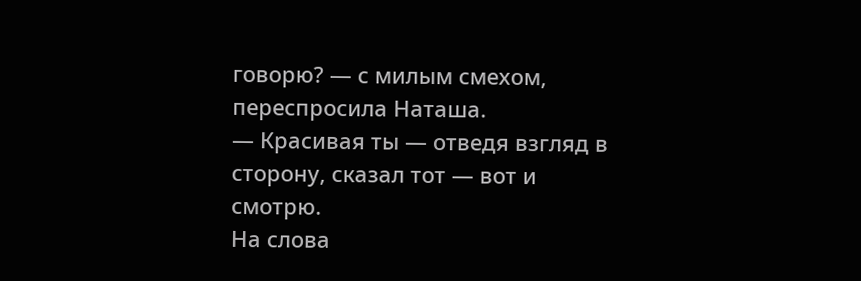говорю? — с милым смехом, переспросила Наташа.
— Красивая ты — отведя взгляд в сторону, сказал тот — вот и смотрю.
На слова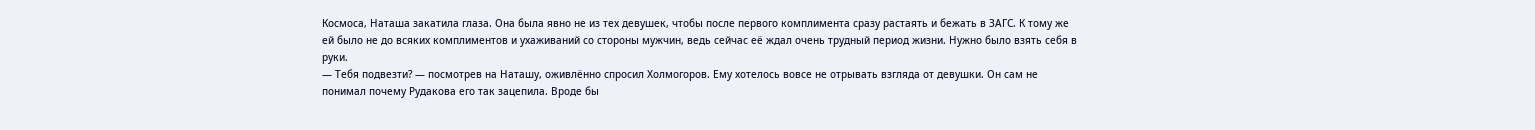Космоса, Наташа закатила глаза. Она была явно не из тех девушек, чтобы после первого комплимента сразу растаять и бежать в ЗАГС. К тому же ей было не до всяких комплиментов и ухаживаний со стороны мужчин, ведь сейчас её ждал очень трудный период жизни. Нужно было взять себя в руки.
— Тебя подвезти? — посмотрев на Наташу, оживлённо спросил Холмогоров. Ему хотелось вовсе не отрывать взгляда от девушки. Он сам не понимал почему Рудакова его так зацепила. Вроде бы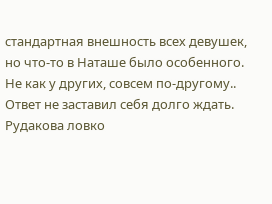стандартная внешность всех девушек, но что-то в Наташе было особенного. Не как у других, совсем по-другому..
Ответ не заставил себя долго ждать. Рудакова ловко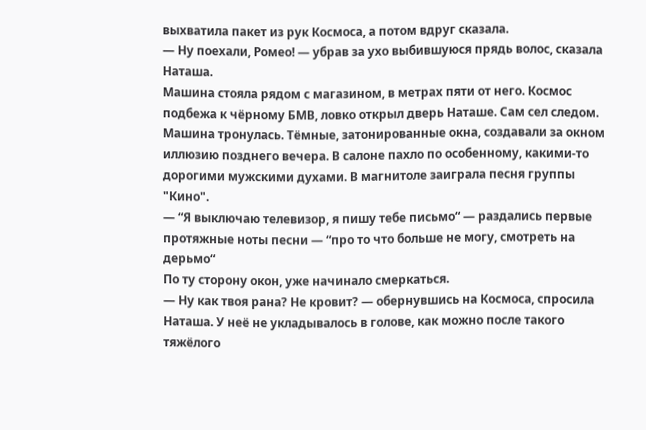выхватила пакет из рук Космоса, а потом вдруг сказала.
— Ну поехали, Ромео! — убрав за ухо выбившуюся прядь волос, сказала Наташа.
Машина стояла рядом с магазином, в метрах пяти от него. Космос подбежа к чёрному БМВ, ловко открыл дверь Наташе. Сам сел следом. Машина тронулась. Тёмные, затонированные окна, создавали за окном иллюзию позднего вечера. В салоне пахло по особенному, какими-то дорогими мужскими духами. В магнитоле заиграла песня группы "Кино".
— “Я выключаю телевизор, я пишу тебе письмо“ — раздались первые протяжные ноты песни — “про то что больше не могу, смотреть на дерьмо“
По ту сторону окон, уже начинало смеркаться.
— Ну как твоя рана? Не кровит? — обернувшись на Космоса, спросила Наташа. У неё не укладывалось в голове, как можно после такого тяжёлого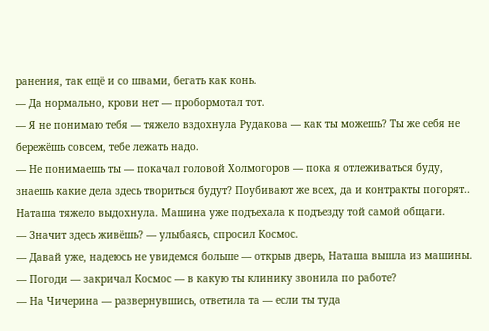ранения, так ещё и со швами, бегать как конь.
— Да нормально, крови нет — пробормотал тот.
— Я не понимаю тебя — тяжело вздохнула Рудакова — как ты можешь? Ты же себя не бережёшь совсем, тебе лежать надо.
— Не понимаешь ты — покачал головой Холмогоров — пока я отлеживаться буду, знаешь какие дела здесь твориться будут? Поубивают же всех, да и контракты погорят..
Наташа тяжело выдохнула. Машина уже подъехала к подъезду той самой общаги.
— Значит здесь живёшь? — улыбаясь, спросил Космос.
— Давай уже, надеюсь не увидемся больше — открыв дверь, Наташа вышла из машины.
— Погоди — закричал Космос — в какую ты клинику звонила по работе?
— На Чичерина — развернувшись, ответила та — если ты туда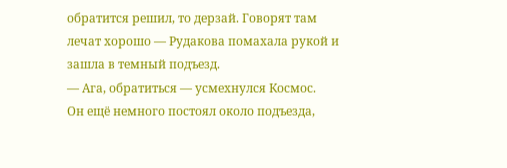обратится решил, то дерзай. Говорят там лечат хорошо — Рудакова помахала рукой и зашла в темный подъезд.
— Ага, обратиться — усмехнулся Космос.
Он ещё немного постоял около подъезда,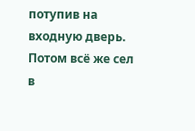потупив на входную дверь. Потом всё же сел в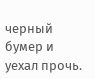черный бумер и уехал прочь.